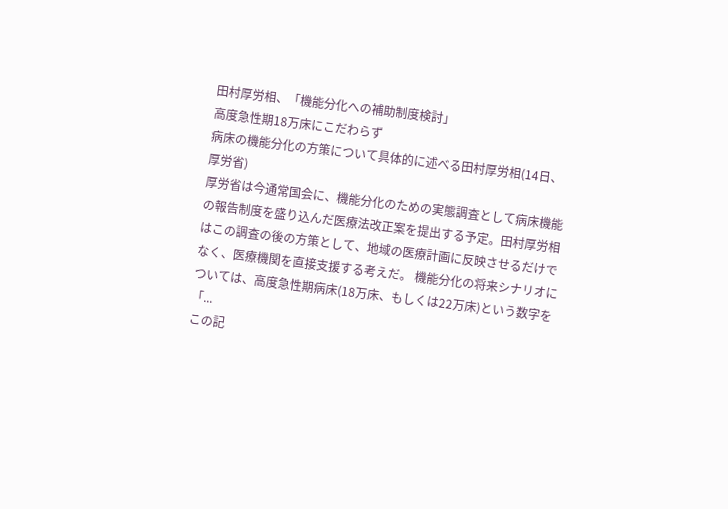田村厚労相、「機能分化への補助制度検討」
高度急性期18万床にこだわらず
病床の機能分化の方策について具体的に述べる田村厚労相(14日、厚労省)
厚労省は今通常国会に、機能分化のための実態調査として病床機能の報告制度を盛り込んだ医療法改正案を提出する予定。田村厚労相はこの調査の後の方策として、地域の医療計画に反映させるだけでなく、医療機関を直接支援する考えだ。 機能分化の将来シナリオについては、高度急性期病床(18万床、もしくは22万床)という数字を「...
この記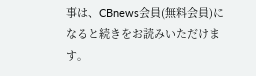事は、CBnews会員(無料会員)になると続きをお読みいただけます。